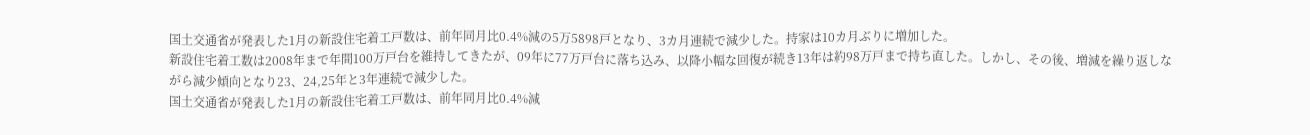国土交通省が発表した1月の新設住宅着工戸数は、前年同月比0.4%減の5万5898戸となり、3カ月連続で減少した。持家は10カ月ぶりに増加した。
新設住宅着工数は2008年まで年間100万戸台を維持してきたが、09年に77万戸台に落ち込み、以降小幅な回復が続き13年は約98万戸まで持ち直した。しかし、その後、増減を繰り返しながら減少傾向となり23、24,25年と3年連続で減少した。
国土交通省が発表した1月の新設住宅着工戸数は、前年同月比0.4%減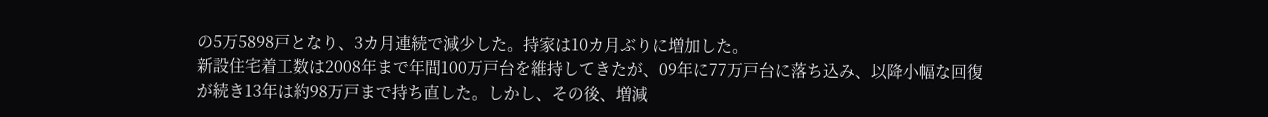の5万5898戸となり、3カ月連続で減少した。持家は10カ月ぶりに増加した。
新設住宅着工数は2008年まで年間100万戸台を維持してきたが、09年に77万戸台に落ち込み、以降小幅な回復が続き13年は約98万戸まで持ち直した。しかし、その後、増減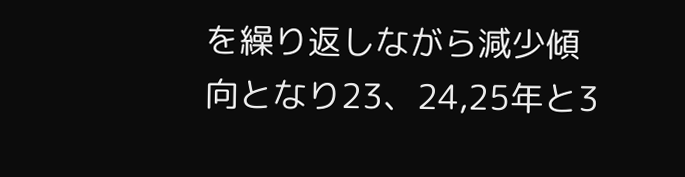を繰り返しながら減少傾向となり23、24,25年と3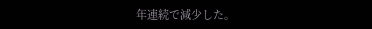年連続で減少した。